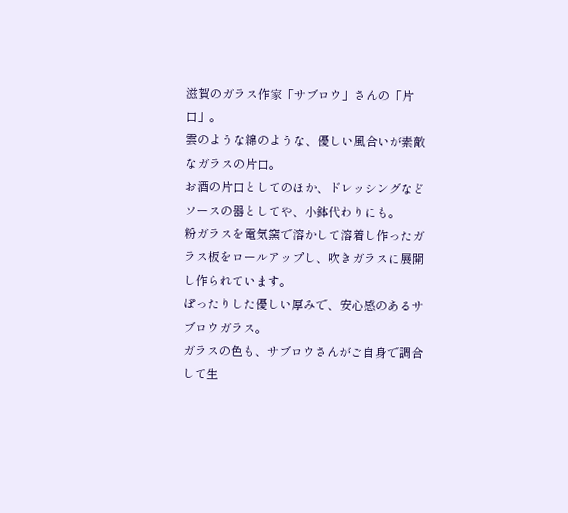滋賀のガラス作家「サブロウ」さんの「片口」。
雲のような綿のような、優しい風合いが素敵なガラスの片口。
お酒の片口としてのほか、ドレッシングなどソースの器としてや、小鉢代わりにも。
粉ガラスを電気窯で溶かして溶着し作ったガラス板をロールアップし、吹きガラスに展開し作られています。
ぽったりした優しい厚みで、安心感のあるサブロウガラス。
ガラスの色も、サブロウさんがご自身で調合して生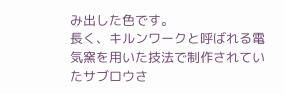み出した色です。
長く、キルンワークと呼ばれる電気窯を用いた技法で制作されていたサブロウさ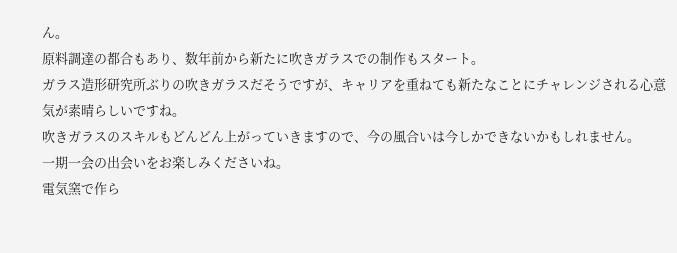ん。
原料調達の都合もあり、数年前から新たに吹きガラスでの制作もスタート。
ガラス造形研究所ぶりの吹きガラスだそうですが、キャリアを重ねても新たなことにチャレンジされる心意気が素晴らしいですね。
吹きガラスのスキルもどんどん上がっていきますので、今の風合いは今しかできないかもしれません。
一期一会の出会いをお楽しみくださいね。
電気窯で作ら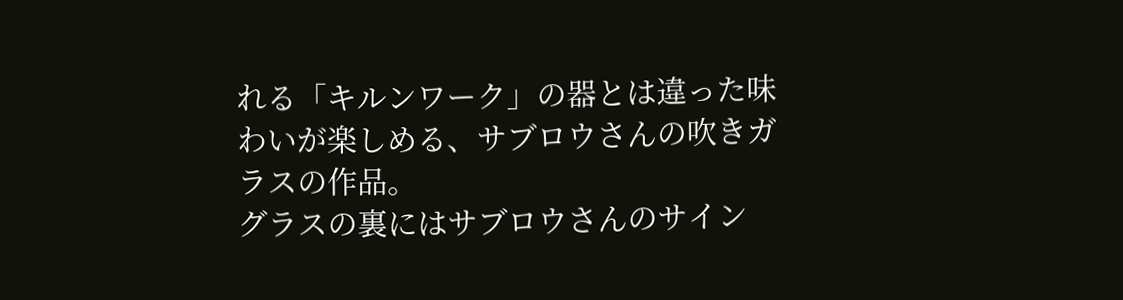れる「キルンワーク」の器とは違った味わいが楽しめる、サブロウさんの吹きガラスの作品。
グラスの裏にはサブロウさんのサイン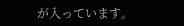が入っています。